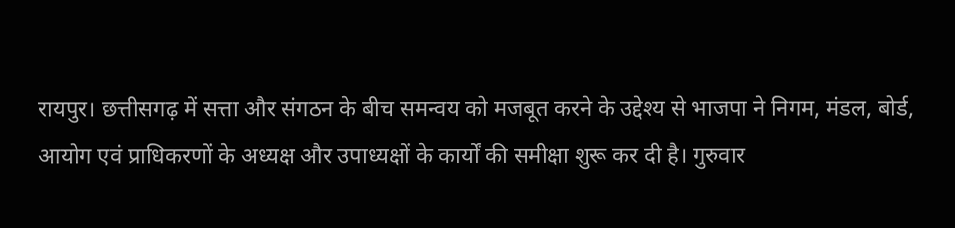रायपुर। छत्तीसगढ़ में सत्ता और संगठन के बीच समन्वय को मजबूत करने के उद्देश्य से भाजपा ने निगम, मंडल, बोर्ड, आयोग एवं प्राधिकरणों के अध्यक्ष और उपाध्यक्षों के कार्यों की समीक्षा शुरू कर दी है। गुरुवार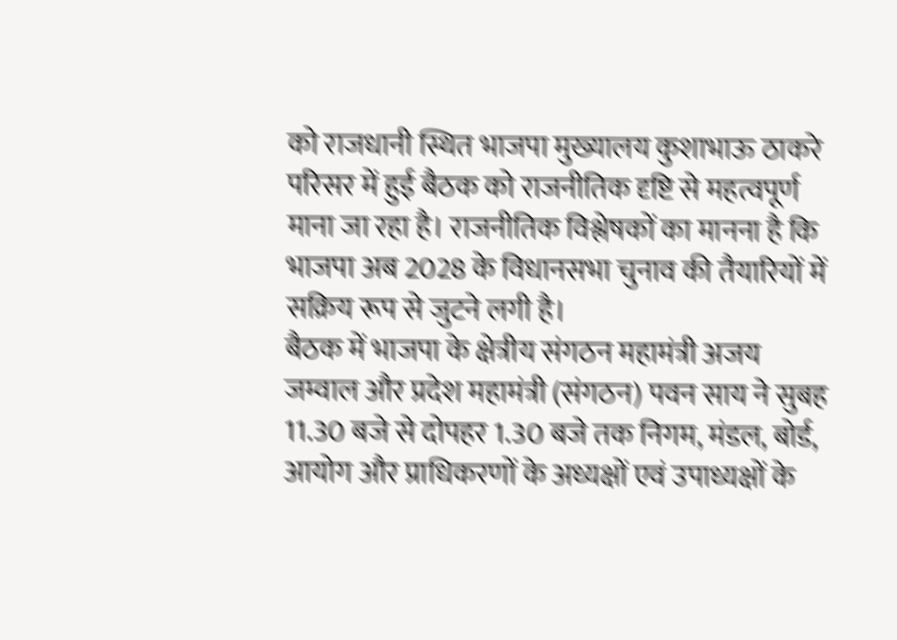को राजधानी स्थित भाजपा मुख्यालय कुशाभाऊ ठाकरे परिसर में हुई बैठक को राजनीतिक दृष्टि से महत्वपूर्ण माना जा रहा है। राजनीतिक विश्लेषकों का मानना है कि भाजपा अब 2028 के विधानसभा चुनाव की तैयारियों में सक्रिय रूप से जुटने लगी है।
बैठक में भाजपा के क्षेत्रीय संगठन महामंत्री अजय जम्वाल और प्रदेश महामंत्री (संगठन) पवन साय ने सुबह 11.30 बजे से दोपहर 1.30 बजे तक निगम, मंडल, बोर्ड, आयोग और प्राधिकरणों के अध्यक्षों एवं उपाध्यक्षों के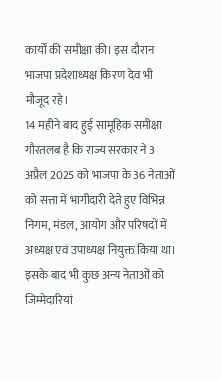कार्यों की समीक्षा की। इस दौरान भाजपा प्रदेशाध्यक्ष किरण देव भी मौजूद रहे।
14 महीने बाद हुई सामूहिक समीक्षा
गौरतलब है कि राज्य सरकार ने 3 अप्रैल 2025 को भाजपा के 36 नेताओं को सत्ता में भागीदारी देते हुए विभिन्न निगम, मंडल, आयोग और परिषदों में अध्यक्ष एवं उपाध्यक्ष नियुक्त किया था। इसके बाद भी कुछ अन्य नेताओं को जिम्मेदारियां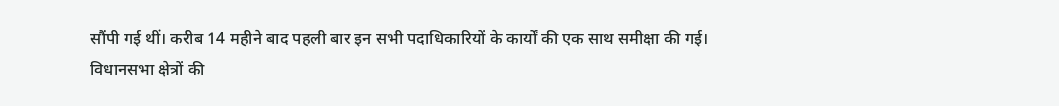सौंपी गई थीं। करीब 14 महीने बाद पहली बार इन सभी पदाधिकारियों के कार्यों की एक साथ समीक्षा की गई।
विधानसभा क्षेत्रों की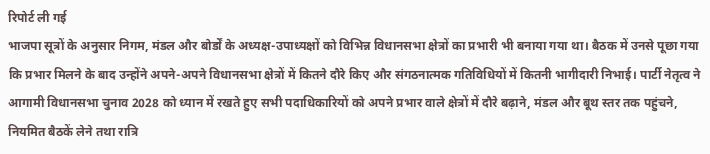रिपोर्ट ली गई
भाजपा सूत्रों के अनुसार निगम, मंडल और बोर्डों के अध्यक्ष-उपाध्यक्षों को विभिन्न विधानसभा क्षेत्रों का प्रभारी भी बनाया गया था। बैठक में उनसे पूछा गया कि प्रभार मिलने के बाद उन्होंने अपने-अपने विधानसभा क्षेत्रों में कितने दौरे किए और संगठनात्मक गतिविधियों में कितनी भागीदारी निभाई। पार्टी नेतृत्व ने आगामी विधानसभा चुनाव 2028 को ध्यान में रखते हुए सभी पदाधिकारियों को अपने प्रभार वाले क्षेत्रों में दौरे बढ़ाने, मंडल और बूथ स्तर तक पहुंचने, नियमित बैठकें लेने तथा रात्रि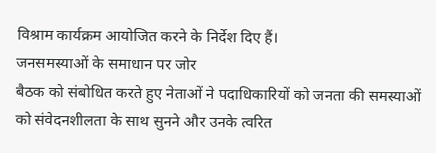विश्राम कार्यक्रम आयोजित करने के निर्देश दिए हैं।
जनसमस्याओं के समाधान पर जोर
बैठक को संबोधित करते हुए नेताओं ने पदाधिकारियों को जनता की समस्याओं को संवेदनशीलता के साथ सुनने और उनके त्वरित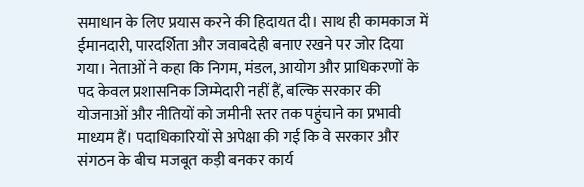समाधान के लिए प्रयास करने की हिदायत दी। साथ ही कामकाज में ईमानदारी, पारदर्शिता और जवाबदेही बनाए रखने पर जोर दिया गया। नेताओं ने कहा कि निगम, मंडल, आयोग और प्राधिकरणों के पद केवल प्रशासनिक जिम्मेदारी नहीं हैं, बल्कि सरकार की योजनाओं और नीतियों को जमीनी स्तर तक पहुंचाने का प्रभावी माध्यम हैं। पदाधिकारियों से अपेक्षा की गई कि वे सरकार और संगठन के बीच मजबूत कड़ी बनकर कार्य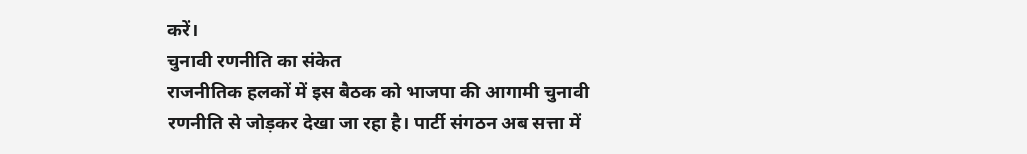करें।
चुनावी रणनीति का संकेत
राजनीतिक हलकों में इस बैठक को भाजपा की आगामी चुनावी रणनीति से जोड़कर देखा जा रहा है। पार्टी संगठन अब सत्ता में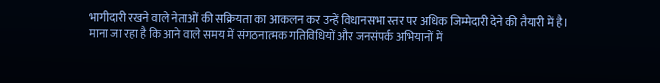भागीदारी रखने वाले नेताओं की सक्रियता का आकलन कर उन्हें विधानसभा स्तर पर अधिक जिम्मेदारी देने की तैयारी में है। माना जा रहा है कि आने वाले समय में संगठनात्मक गतिविधियों और जनसंपर्क अभियानों में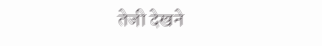तेजी देखने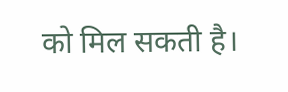को मिल सकती है।